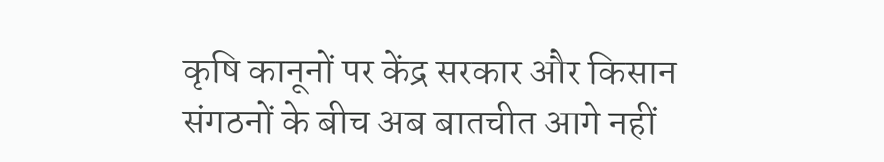कृषि कानूनों पर केंद्र सरकार और किसान संगठनों के बीच अब बातचीत आगे नहीं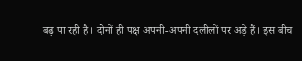बढ़ पा रही है। दोनों ही पक्ष अपनी-अपनी दलीलों पर अड़े हैं। इस बीच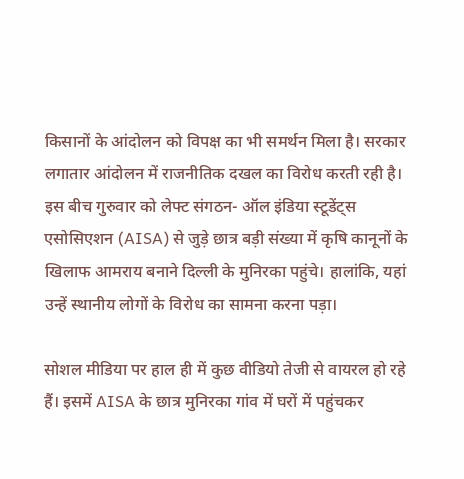किसानों के आंदोलन को विपक्ष का भी समर्थन मिला है। सरकार लगातार आंदोलन में राजनीतिक दखल का विरोध करती रही है। इस बीच गुरुवार को लेफ्ट संगठन- ऑल इंडिया स्टूडेंट्स एसोसिएशन (AISA) से जुड़े छात्र बड़ी संख्या में कृषि कानूनों के खिलाफ आमराय बनाने दिल्ली के मुनिरका पहुंचे। हालांकि, यहां उन्हें स्थानीय लोगों के विरोध का सामना करना पड़ा।

सोशल मीडिया पर हाल ही में कुछ वीडियो तेजी से वायरल हो रहे हैं। इसमें AISA के छात्र मुनिरका गांव में घरों में पहुंचकर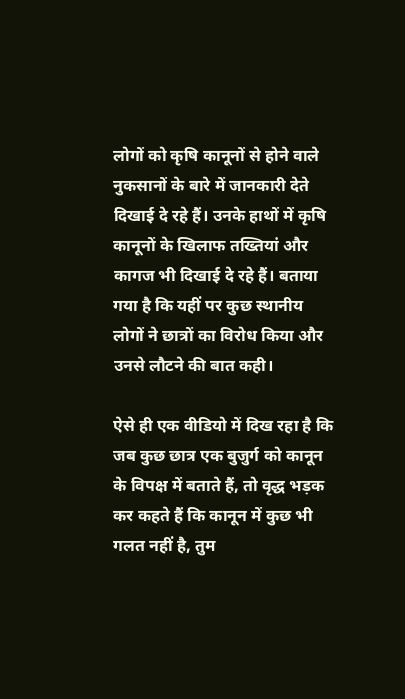लोगों को कृषि कानूनों से होने वाले नुकसानों के बारे में जानकारी देते दिखाई दे रहे हैं। उनके हाथों में कृषि कानूनों के खिलाफ तख्तियां और कागज भी दिखाई दे रहे हैं। बताया गया है कि यहीं पर कुछ स्थानीय लोगों ने छात्रों का विरोध किया और उनसे लौटने की बात कही।

ऐसे ही एक वीडियो में दिख रहा है कि जब कुछ छात्र एक बुजुर्ग को कानून के विपक्ष में बताते हैं, तो वृद्ध भड़क कर कहते हैं कि कानून में कुछ भी गलत नहीं है, तुम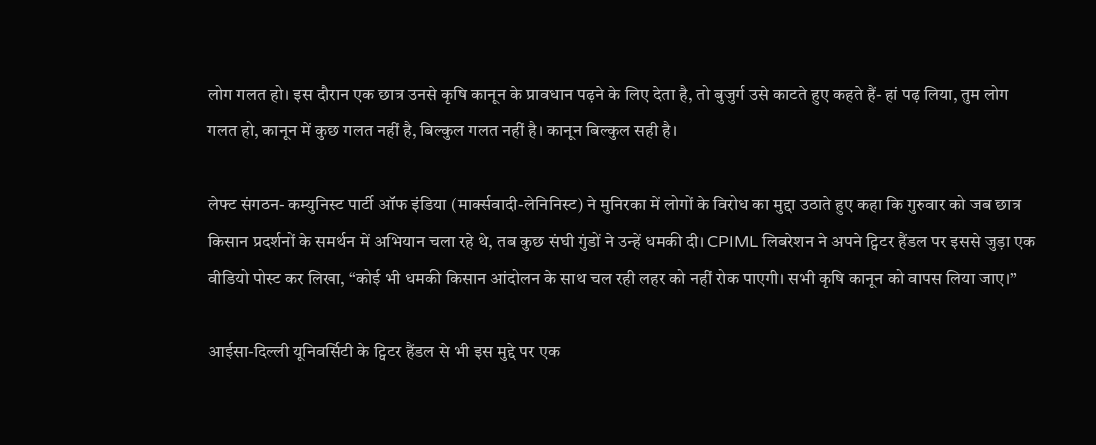लोग गलत हो। इस दौरान एक छात्र उनसे कृषि कानून के प्रावधान पढ़ने के लिए देता है, तो बुजुर्ग उसे काटते हुए कहते हैं- हां पढ़ लिया, तुम लोग गलत हो, कानून में कुछ गलत नहीं है, बिल्कुल गलत नहीं है। कानून बिल्कुल सही है।

लेफ्ट संगठन- कम्युनिस्ट पार्टी ऑफ इंडिया (मार्क्सवादी-लेनिनिस्ट) ने मुनिरका में लोगों के विरोध का मुद्दा उठाते हुए कहा कि गुरुवार को जब छात्र किसान प्रदर्शनों के समर्थन में अभियान चला रहे थे, तब कुछ संघी गुंडों ने उन्हें धमकी दी। CPIML लिबरेशन ने अपने ट्विटर हैंडल पर इससे जुड़ा एक वीडियो पोस्ट कर लिखा, “कोई भी धमकी किसान आंदोलन के साथ चल रही लहर को नहीं रोक पाएगी। सभी कृषि कानून को वापस लिया जाए।”

आईसा-दिल्ली यूनिवर्सिटी के ट्विटर हैंडल से भी इस मुद्दे पर एक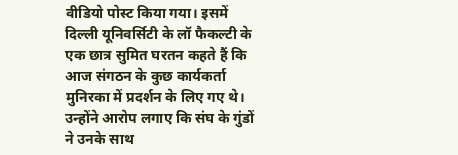वीडियो पोस्ट किया गया। इसमें दिल्ली यूनिवर्सिटी के लॉ फैकल्टी के एक छात्र सुमित घरतन कहते हैं कि आज संगठन के कुछ कार्यकर्ता मुनिरका में प्रदर्शन के लिए गए थे। उन्होंने आरोप लगाए कि संघ के गुंडों ने उनके साथ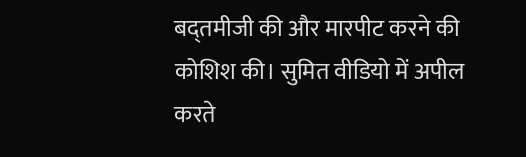बद्तमीजी की और मारपीट करने की कोशिश की। सुमित वीडियो में अपील करते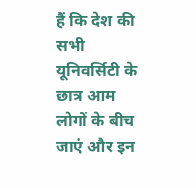हैं कि देश की सभी यूनिवर्सिटी के छात्र आम लोगों के बीच जाएं और इन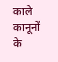काले कानूनों के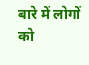बारे में लोगों को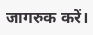जागरुक करें।